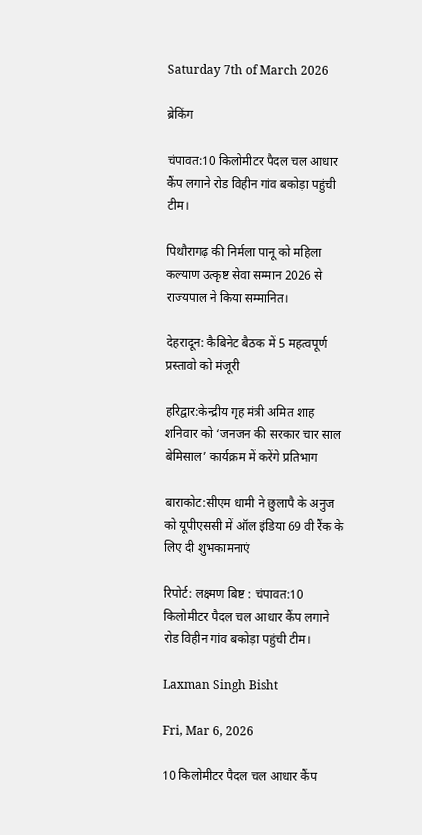Saturday 7th of March 2026

ब्रेकिंग

चंपावत:10 किलोमीटर पैदल चल आधार कैंप लगाने रोड विहीन गांव बकोड़ा पहुंची टीम।

पिथौरागढ़ की निर्मला पानू को महिला कल्याण उत्कृष्ट सेवा सम्मान 2026 से राज्यपाल ने किया सम्मानित।

देहरादून: कैबिनेट बैठक में 5 महत्वपूर्ण प्रस्तावो को मंजूरी

हरिद्वार:केन्द्रीय गृह मंत्री अमित शाह शनिवार को ‘जनजन की सरकार चार साल बेमिसाल’ कार्यक्रम में करेंगे प्रतिभाग

बाराकोट:सीएम धामी ने छुलापै के अनुज को यूपीएससी में ऑल इंडिया 69 वी रैंक के लिए दी शुभकामनाएं

रिपोर्ट: लक्ष्मण बिष्ट : चंपावत:10 किलोमीटर पैदल चल आधार कैंप लगाने रोड विहीन गांव बकोड़ा पहुंची टीम।

Laxman Singh Bisht

Fri, Mar 6, 2026

10 किलोमीटर पैदल चल आधार कैंप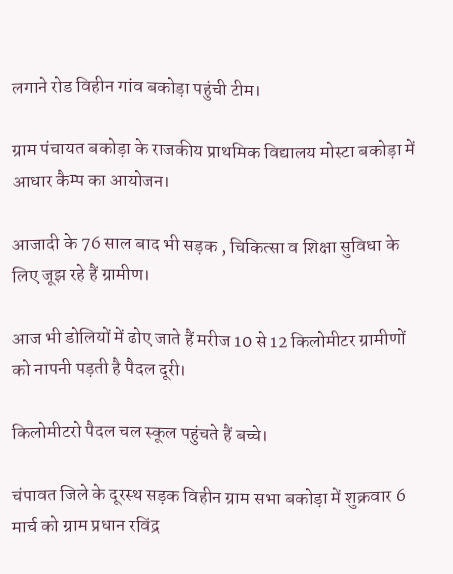लगाने रोड विहीन गांव बकोड़ा पहुंची टीम।

ग्राम पंचायत बकोड़ा के राजकीय प्राथमिक विद्यालय मोस्टा बकोड़ा में आधार कैम्प का आयोजन।

आजादी के 76 साल बाद भी सड़क , चिकित्सा व शिक्षा सुविधा के लिए जूझ रहे हैं ग्रामीण।

आज भी डोलियों में ढोए जाते हैं मरीज 10 से 12 किलोमीटर ग्रामीणों को नापनी पड़ती है पैदल दूरी।

किलोमीटरो पैदल चल स्कूल पहुंचते हैं बच्चे।

चंपावत जिले के दूरस्थ सड़क विहीन ग्राम सभा बकोड़ा में शुक्रवार 6 मार्च को ग्राम प्रधान रविंद्र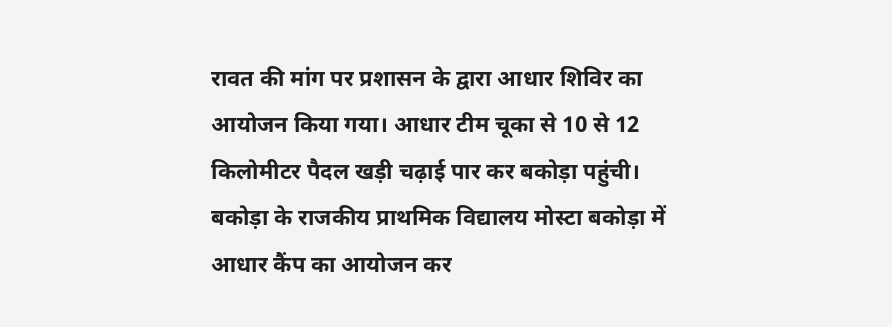रावत की मांग पर प्रशासन के द्वारा आधार शिविर का आयोजन किया गया। आधार टीम चूका से 10 से 12 किलोमीटर पैदल खड़ी चढ़ाई पार कर बकोड़ा पहुंची। बकोड़ा के राजकीय प्राथमिक विद्यालय मोस्टा बकोड़ा में आधार कैंप का आयोजन कर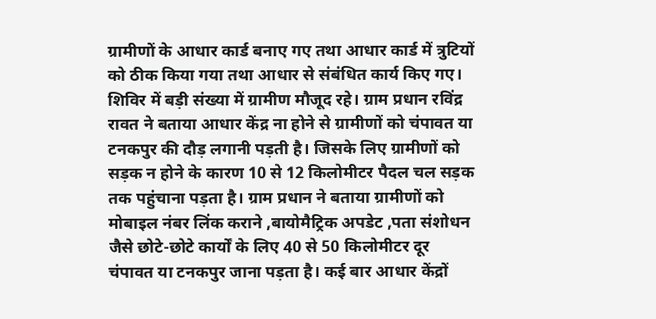ग्रामीणों के आधार कार्ड बनाए गए तथा आधार कार्ड में त्रुटियों को ठीक किया गया तथा आधार से संबंधित कार्य किए गए। शिविर में बड़ी संख्या में ग्रामीण मौजूद रहे। ग्राम प्रधान रविंद्र रावत ने बताया आधार केंद्र ना होने से ग्रामीणों को चंपावत या टनकपुर की दौड़ लगानी पड़ती है। जिसके लिए ग्रामीणों को सड़क न होने के कारण 10 से 12 किलोमीटर पैदल चल सड़क तक पहुंचाना पड़ता है। ग्राम प्रधान ने बताया ग्रामीणों को मोबाइल नंबर लिंक कराने ,बायोमैट्रिक अपडेट ,पता संशोधन जैसे छोटे-छोटे कार्यों के लिए 40 से 50 किलोमीटर दूर चंपावत या टनकपुर जाना पड़ता है। कई बार आधार केंद्रों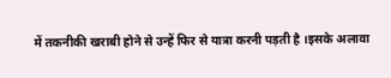में तकनीकी खराबी होने से उन्हें फिर से यात्रा करनी पड़ती है ।इसके अलावा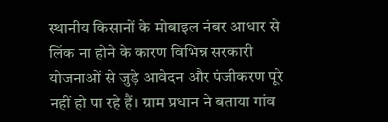स्थानीय किसानों के मोबाइल नंबर आधार से लिंक ना होने के कारण विभिन्न सरकारी योजनाओं से जुड़े आवेदन और पंजीकरण पूरे नहीं हो पा रहे हैं। ग्राम प्रधान ने बताया गांव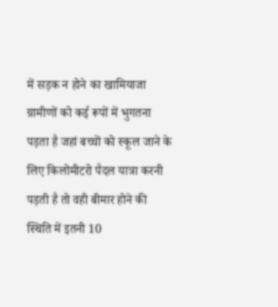में सड़क न होने का खामियाजा ग्रामीणों को कई रूपों में भुगतना पड़ता है जहां बच्चों को स्कूल जाने के लिए किलोमीटरो पैदल यात्रा करनी पड़ती है तो वही बीमार होने की स्थिति में इतनी 10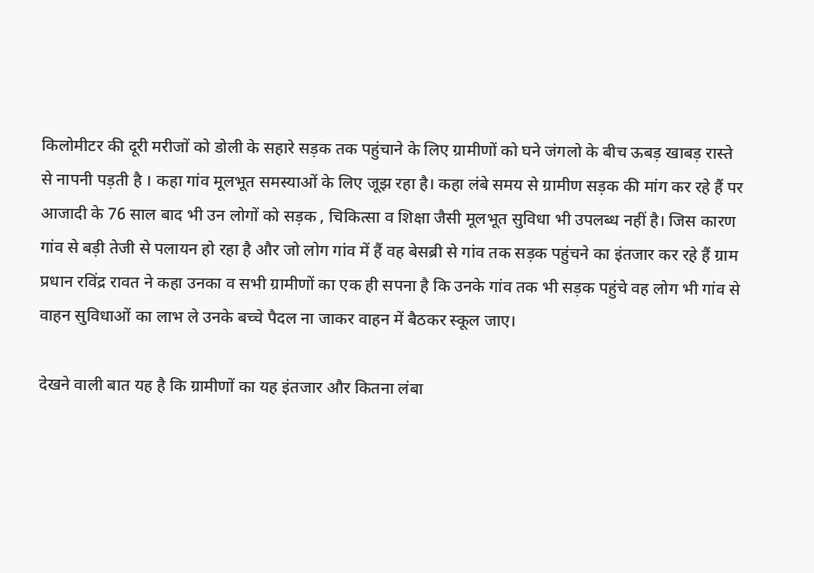किलोमीटर की दूरी मरीजों को डोली के सहारे सड़क तक पहुंचाने के लिए ग्रामीणों को घने जंगलो के बीच ऊबड़ खाबड़ रास्ते से नापनी पड़ती है । कहा गांव मूलभूत समस्याओं के लिए जूझ रहा है। कहा लंबे समय से ग्रामीण सड़क की मांग कर रहे हैं पर आजादी के 76 साल बाद भी उन लोगों को सड़क , चिकित्सा व शिक्षा जैसी मूलभूत सुविधा भी उपलब्ध नहीं है। जिस कारण गांव से बड़ी तेजी से पलायन हो रहा है और जो लोग गांव में हैं वह बेसब्री से गांव तक सड़क पहुंचने का इंतजार कर रहे हैं ग्राम प्रधान रविंद्र रावत ने कहा उनका व सभी ग्रामीणों का एक ही सपना है कि उनके गांव तक भी सड़क पहुंचे वह लोग भी गांव से वाहन सुविधाओं का लाभ ले उनके बच्चे पैदल ना जाकर वाहन में बैठकर स्कूल जाए।

देखने वाली बात यह है कि ग्रामीणों का यह इंतजार और कितना लंबा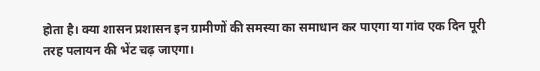होता है। क्या शासन प्रशासन इन ग्रामीणों की समस्या का समाधान कर पाएगा या गांव एक दिन पूरी तरह पलायन की भेंट चढ़ जाएगा।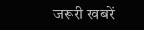जरूरी खबरें